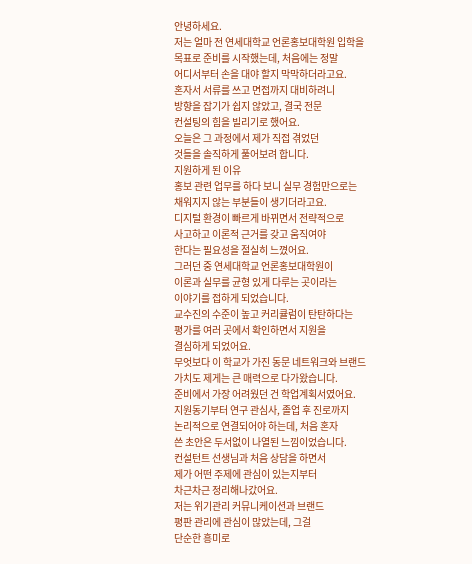안녕하세요.
저는 얼마 전 연세대학교 언론홍보대학원 입학을
목표로 준비를 시작했는데, 처음에는 정말
어디서부터 손을 대야 할지 막막하더라고요.
혼자서 서류를 쓰고 면접까지 대비하려니
방향을 잡기가 쉽지 않았고, 결국 전문
컨설팅의 힘을 빌리기로 했어요.
오늘은 그 과정에서 제가 직접 겪었던
것들을 솔직하게 풀어보려 합니다.
지원하게 된 이유
홍보 관련 업무를 하다 보니 실무 경험만으로는
채워지지 않는 부분들이 생기더라고요.
디지털 환경이 빠르게 바뀌면서 전략적으로
사고하고 이론적 근거를 갖고 움직여야
한다는 필요성을 절실히 느꼈어요.
그러던 중 연세대학교 언론홍보대학원이
이론과 실무를 균형 있게 다루는 곳이라는
이야기를 접하게 되었습니다.
교수진의 수준이 높고 커리큘럼이 탄탄하다는
평가를 여러 곳에서 확인하면서 지원을
결심하게 되었어요.
무엇보다 이 학교가 가진 동문 네트워크와 브랜드
가치도 제게는 큰 매력으로 다가왔습니다.
준비에서 가장 어려웠던 건 학업계획서였어요.
지원동기부터 연구 관심사, 졸업 후 진로까지
논리적으로 연결되어야 하는데, 처음 혼자
쓴 초안은 두서없이 나열된 느낌이었습니다.
컨설턴트 선생님과 처음 상담을 하면서
제가 어떤 주제에 관심이 있는지부터
차근차근 정리해나갔어요.
저는 위기관리 커뮤니케이션과 브랜드
평판 관리에 관심이 많았는데, 그걸
단순한 흥미로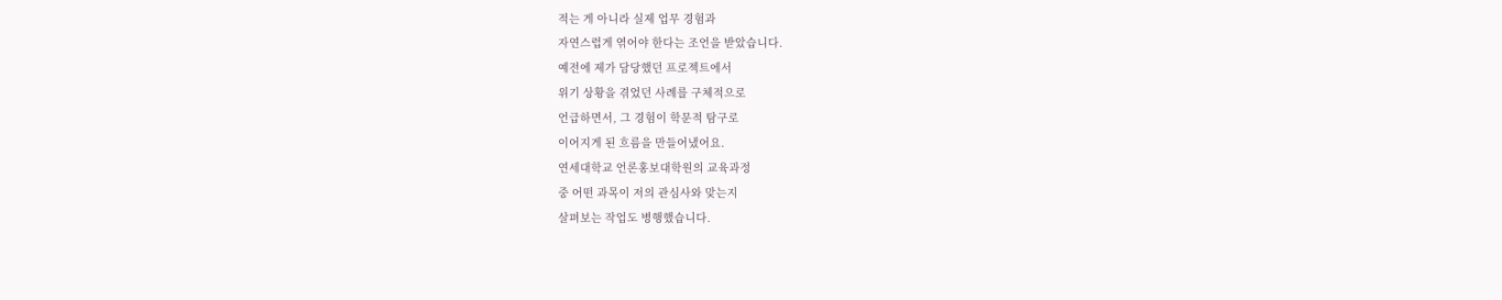적는 게 아니라 실제 업무 경험과
자연스럽게 엮어야 한다는 조언을 받았습니다.
예전에 제가 담당했던 프로젝트에서
위기 상황을 겪었던 사례를 구체적으로
언급하면서, 그 경험이 학문적 탐구로
이어지게 된 흐름을 만들어냈어요.
연세대학교 언론홍보대학원의 교육과정
중 어떤 과목이 저의 관심사와 맞는지
살펴보는 작업도 병행했습니다.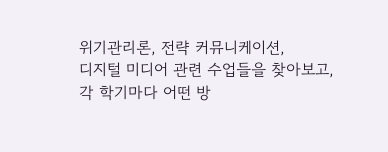위기관리론, 전략 커뮤니케이션,
디지털 미디어 관련 수업들을 찾아보고,
각 학기마다 어떤 방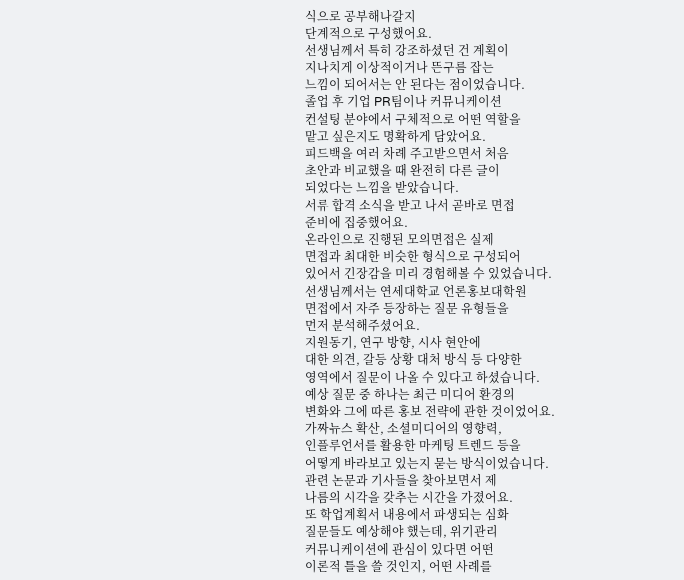식으로 공부해나갈지
단계적으로 구성했어요.
선생님께서 특히 강조하셨던 건 계획이
지나치게 이상적이거나 뜬구름 잡는
느낌이 되어서는 안 된다는 점이었습니다.
졸업 후 기업 PR팀이나 커뮤니케이션
컨설팅 분야에서 구체적으로 어떤 역할을
맡고 싶은지도 명확하게 담았어요.
피드백을 여러 차례 주고받으면서 처음
초안과 비교했을 때 완전히 다른 글이
되었다는 느낌을 받았습니다.
서류 합격 소식을 받고 나서 곧바로 면접
준비에 집중했어요.
온라인으로 진행된 모의면접은 실제
면접과 최대한 비슷한 형식으로 구성되어
있어서 긴장감을 미리 경험해볼 수 있었습니다.
선생님께서는 연세대학교 언론홍보대학원
면접에서 자주 등장하는 질문 유형들을
먼저 분석해주셨어요.
지원동기, 연구 방향, 시사 현안에
대한 의견, 갈등 상황 대처 방식 등 다양한
영역에서 질문이 나올 수 있다고 하셨습니다.
예상 질문 중 하나는 최근 미디어 환경의
변화와 그에 따른 홍보 전략에 관한 것이었어요.
가짜뉴스 확산, 소셜미디어의 영향력,
인플루언서를 활용한 마케팅 트렌드 등을
어떻게 바라보고 있는지 묻는 방식이었습니다.
관련 논문과 기사들을 찾아보면서 제
나름의 시각을 갖추는 시간을 가졌어요.
또 학업계획서 내용에서 파생되는 심화
질문들도 예상해야 했는데, 위기관리
커뮤니케이션에 관심이 있다면 어떤
이론적 틀을 쓸 것인지, 어떤 사례를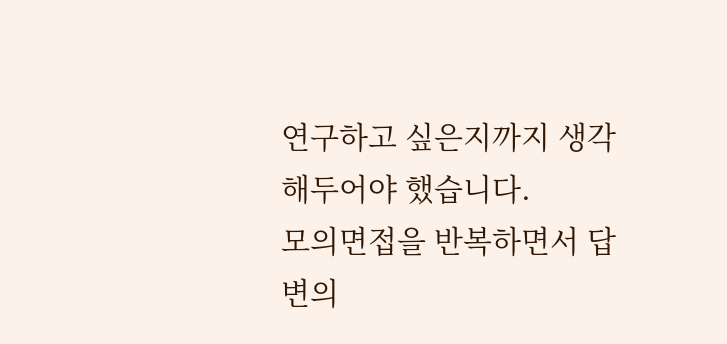연구하고 싶은지까지 생각해두어야 했습니다.
모의면접을 반복하면서 답변의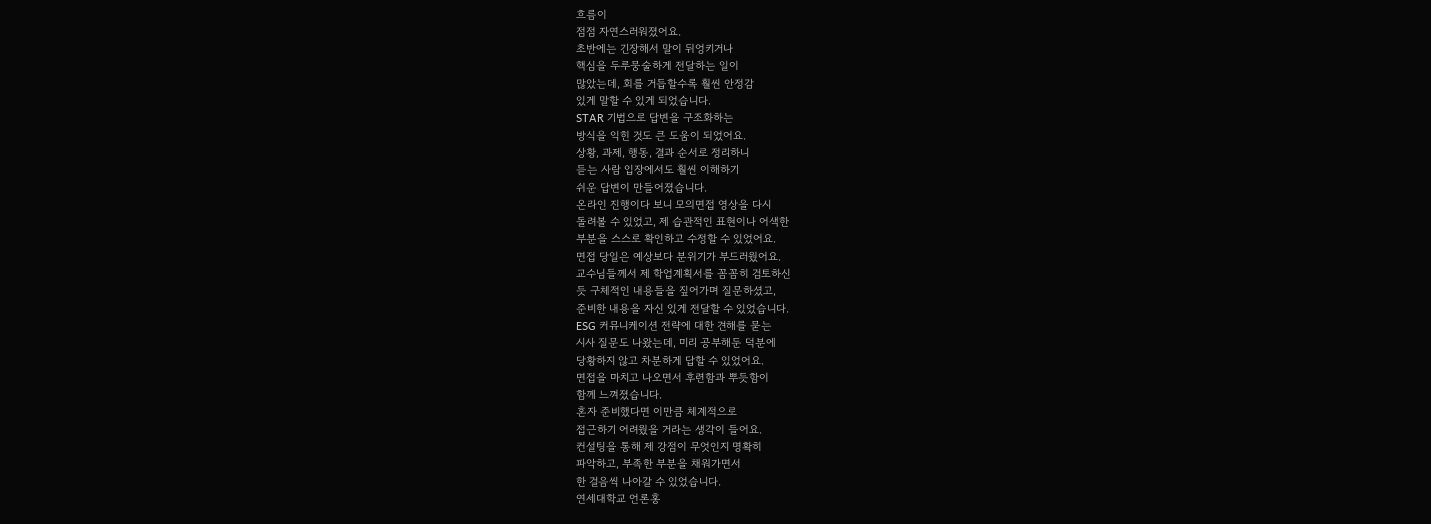흐름이
점점 자연스러워졌어요.
초반에는 긴장해서 말이 뒤엉키거나
핵심을 두루뭉술하게 전달하는 일이
많았는데, 회를 거듭할수록 훨씬 안정감
있게 말할 수 있게 되었습니다.
STAR 기법으로 답변을 구조화하는
방식을 익힌 것도 큰 도움이 되었어요.
상황, 과제, 행동, 결과 순서로 정리하니
듣는 사람 입장에서도 훨씬 이해하기
쉬운 답변이 만들어졌습니다.
온라인 진행이다 보니 모의면접 영상을 다시
돌려볼 수 있었고, 제 습관적인 표현이나 어색한
부분을 스스로 확인하고 수정할 수 있었어요.
면접 당일은 예상보다 분위기가 부드러웠어요.
교수님들께서 제 학업계획서를 꼼꼼히 검토하신
듯 구체적인 내용들을 짚어가며 질문하셨고,
준비한 내용을 자신 있게 전달할 수 있었습니다.
ESG 커뮤니케이션 전략에 대한 견해를 묻는
시사 질문도 나왔는데, 미리 공부해둔 덕분에
당황하지 않고 차분하게 답할 수 있었어요.
면접을 마치고 나오면서 후련함과 뿌듯함이
함께 느껴졌습니다.
혼자 준비했다면 이만큼 체계적으로
접근하기 어려웠을 거라는 생각이 들어요.
컨설팅을 통해 제 강점이 무엇인지 명확히
파악하고, 부족한 부분을 채워가면서
한 걸음씩 나아갈 수 있었습니다.
연세대학교 언론홍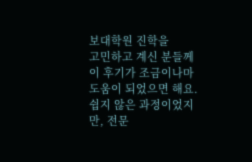보대학원 진학을
고민하고 계신 분들께 이 후기가 조금이나마
도움이 되었으면 해요.
쉽지 않은 과정이었지만, 전문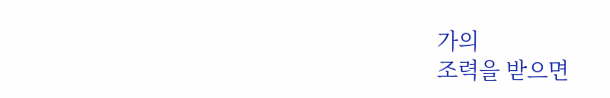가의
조력을 받으면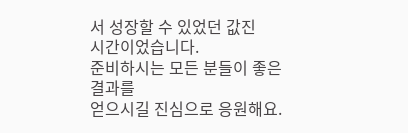서 성장할 수 있었던 값진
시간이었습니다.
준비하시는 모든 분들이 좋은 결과를
얻으시길 진심으로 응원해요.